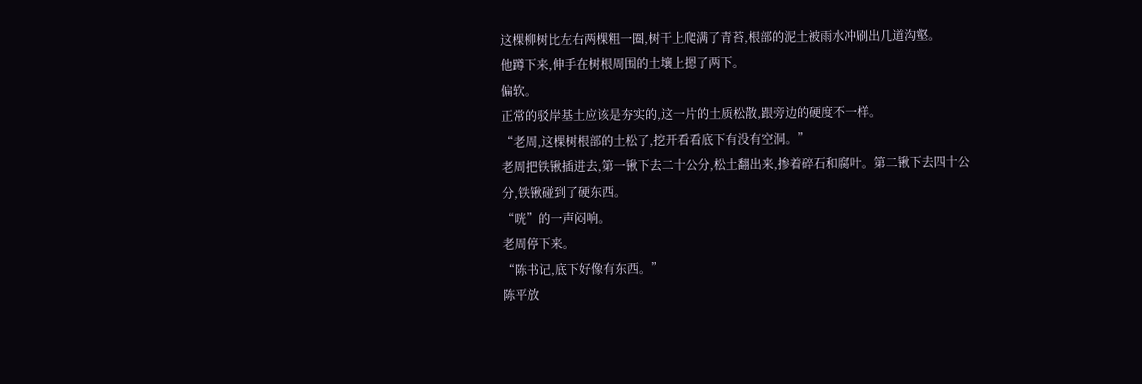这棵柳树比左右两棵粗一圈,树干上爬满了青苔,根部的泥土被雨水冲刷出几道沟壑。
他蹲下来,伸手在树根周围的土壤上摁了两下。
偏软。
正常的驳岸基土应该是夯实的,这一片的土质松散,跟旁边的硬度不一样。
“老周,这棵树根部的土松了,挖开看看底下有没有空洞。”
老周把铁锹插进去,第一锹下去二十公分,松土翻出来,掺着碎石和腐叶。第二锹下去四十公分,铁锹碰到了硬东西。
“咣”的一声闷响。
老周停下来。
“陈书记,底下好像有东西。”
陈平放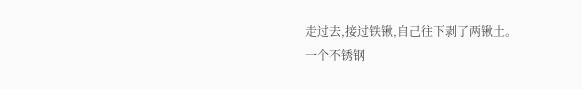走过去,接过铁锹,自己往下剥了两锹土。
一个不锈钢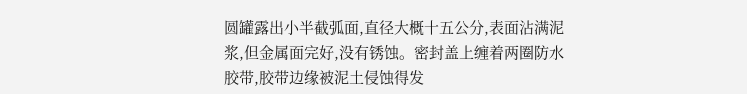圆罐露出小半截弧面,直径大概十五公分,表面沾满泥浆,但金属面完好,没有锈蚀。密封盖上缠着两圈防水胶带,胶带边缘被泥土侵蚀得发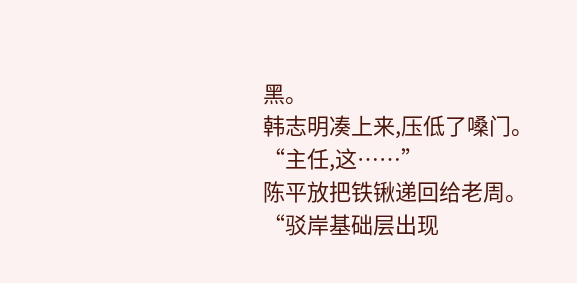黑。
韩志明凑上来,压低了嗓门。
“主任,这……”
陈平放把铁锹递回给老周。
“驳岸基础层出现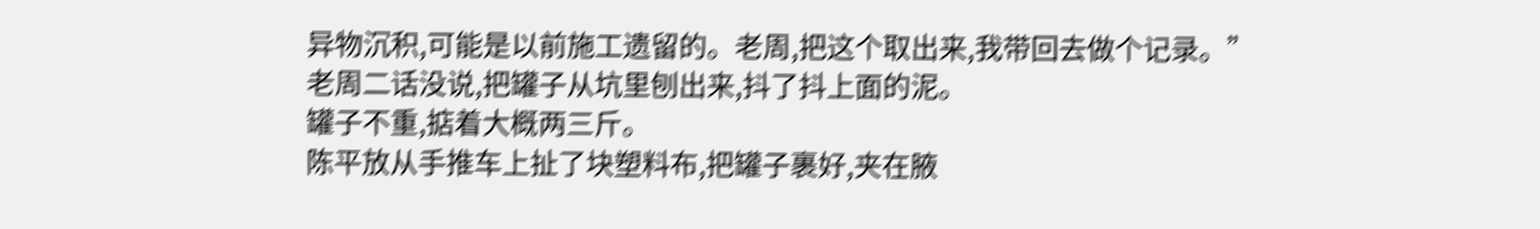异物沉积,可能是以前施工遗留的。老周,把这个取出来,我带回去做个记录。”
老周二话没说,把罐子从坑里刨出来,抖了抖上面的泥。
罐子不重,掂着大概两三斤。
陈平放从手推车上扯了块塑料布,把罐子裹好,夹在腋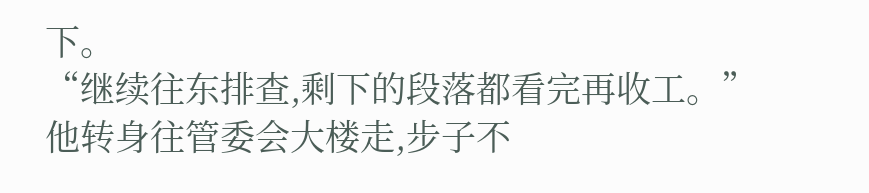下。
“继续往东排查,剩下的段落都看完再收工。”
他转身往管委会大楼走,步子不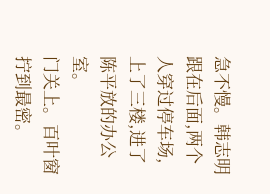急不慢。韩志明跟在后面,两个人穿过停车场,上了三楼,进了陈平放的办公室。
门关上。百叶窗拧到最密。